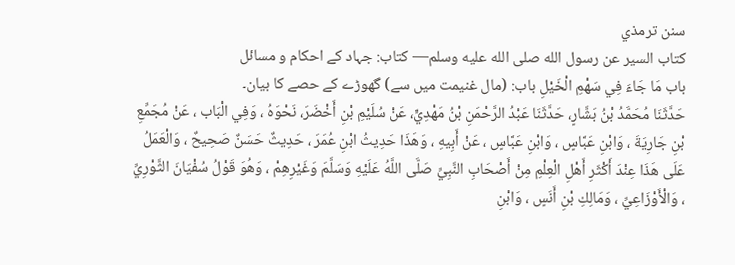سنن ترمذي
كتاب السير عن رسول الله صلى الله عليه وسلم— کتاب: جہاد کے احکام و مسائل
باب مَا جَاءَ فِي سَهْمِ الْخَيْلِ باب: (مال غنیمت میں سے) گھوڑے کے حصے کا بیان۔
حَدَّثَنَا مُحَمَّدُ بْنُ بَشَّارٍ، حَدَّثَنَا عَبْدُ الرَّحْمَنِ بْنُ مَهْدِيٍّ، عَنْ سُلَيْمِ بْنِ أَخْضَرَ، نَحْوَهُ ، وَفِي الْبَاب ، عَنْ مُجَمِّعِ بْنِ جَارِيَةَ ، وَابْنِ عَبَّاسٍ ، وَابْنِ عَبَّاسٍ ، عَنْ أَبِيهِ ، وَهَذَا حَدِيثُ ابْنِ عُمَرَ ، حَدِيثٌ حَسَنٌ صَحِيحٌ ، وَالْعَمَلُ عَلَى هَذَا عِنْدَ أَكْثَرِ أَهْلِ الْعِلْمِ مِنْ أَصْحَابِ النَّبِيِّ صَلَّى اللَّهُ عَلَيْهِ وَسَلَّمَ وَغَيْرِهِمْ ، وَهُوَ قَوْلُ سُفْيَانَ الثَّوْرِيِّ ، وَالْأَوْزَاعِيِّ ، وَمَالِكِ بْنِ أَنَسٍ ، وَابْنِ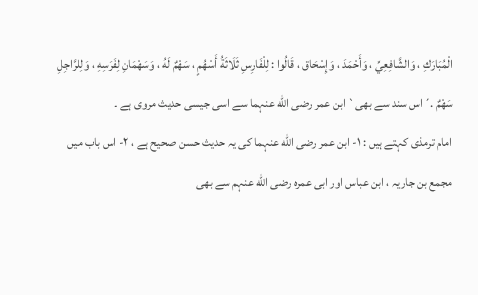الْمُبَارَكِ ، وَالشَّافِعِيِّ ، وَأَحْمَدَ ، وَإِسْحَاق ، قَالُوا : لِلْفَارِسِ ثَلَاثَةُ أَسْهُمٍ ، سَهْمٌ لَهُ ، وَسَهْمَانِ لِفَرَسِهِ ، وَلِلرَّاجِلِ سَهْمٌ .´اس سند سے بھی` ابن عمر رضی الله عنہما سے اسی جیسی حدیث مروی ہے ۔
امام ترمذی کہتے ہیں : ۱- ابن عمر رضی الله عنہما کی یہ حدیث حسن صحیح ہے ، ۲- اس باب میں مجمع بن جاریہ ، ابن عباس اور ابی عمرہ رضی الله عنہم سے بھی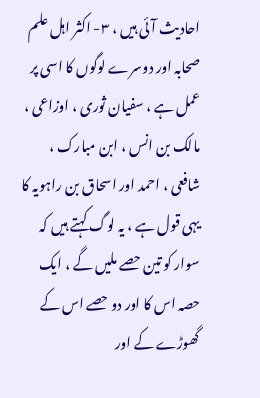احادیث آئی ہیں ، ۳- اکثر اہل علم صحابہ اور دوسرے لوگوں کا اسی پر عمل ہے ، سفیان ثوری ، اوزاعی ، مالک بن انس ، ابن مبارک ، شافعی ، احمد اور اسحاق بن راہویہ کا یہی قول ہے ، یہ لوگ کہتے ہیں کہ سوار کو تین حصے ملیں گے ، ایک حصہ اس کا اور دو حصے اس کے گھوڑے کے اور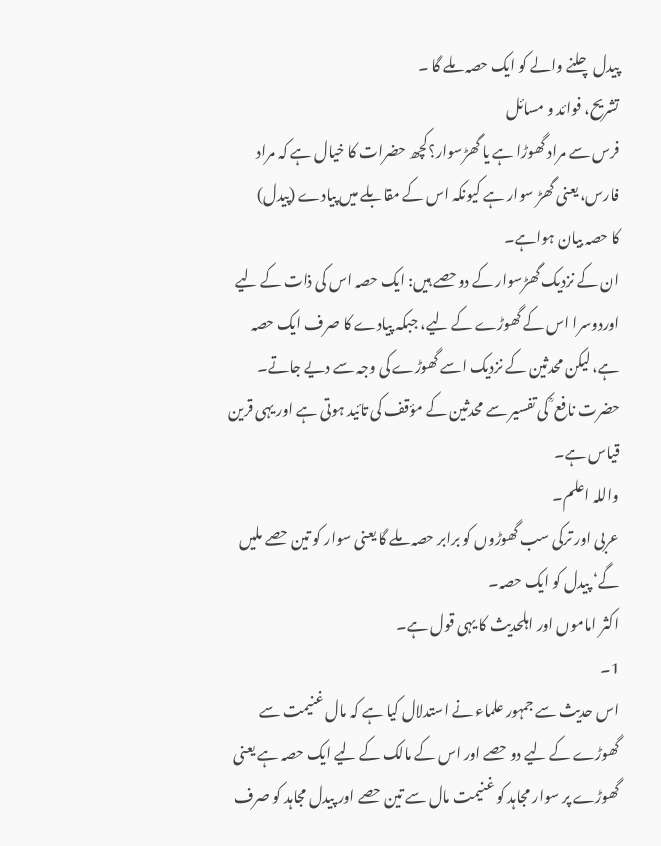پیدل چلنے والے کو ایک حصہ ملے گا ۔
تشریح، فوائد و مسائل
فرس سے مراد گھوڑا ہے یا گھڑسوار؟کچھ حضرات کا خیال ہے کہ مراد فارس، یعنی گھڑ سوار ہے کیونکہ اس کے مقابلے میں پیادے (پیدل)
کا حصہ بیان ہواہے۔
ان کے نزدیک گھڑسوار کے دوحصے ہیں: ایک حصہ اس کی ذات کے لیے اوردوسرا اس کے گھوڑے کے لیے، جبکہ پیادے کا صرف ایک حصہ ہے، لیکن محدثین کے نزدیک اسے گھوڑے کی وجہ سے دیے جاتے۔
حضرت نافع ؒ کی تفسیر سے محدثین کے مؤقف کی تائید ہوتی ہے اور یہی قرین قیاس ہے۔
واللہ اعلم۔
عربی اور ترکی سب گھوڑوں کو برابر حصہ ملے گا یعنی سوار کو تین حصے ملیں گے‘ پیدل کو ایک حصہ۔
اکثر اماموں اور اہلحدیث کا یہی قول ہے۔
1۔
اس حدیث سے جمہور علماء نے استدلال کیا ہے کہ مال غنیمت سے گھوڑے کے لیے دو حصے اور اس کے مالک کے لیے ایک حصہ ہے یعنی گھوڑے پر سوار مجاہد کو غنیمت مال سے تین حصے اور پیدل مجاہد کو صرف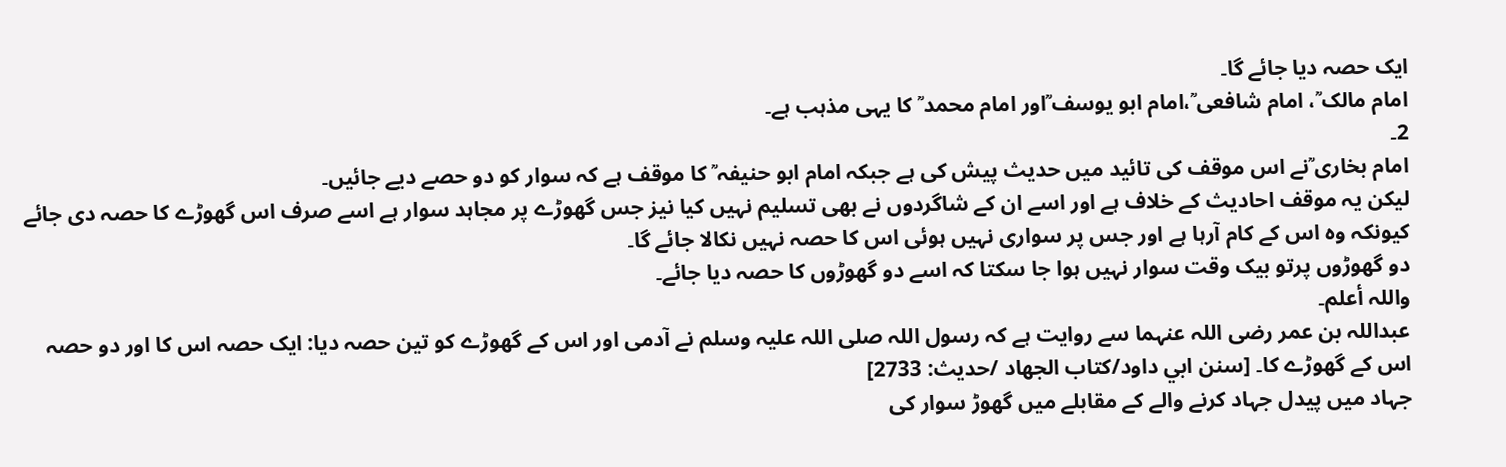ایک حصہ دیا جائے گا۔
امام مالک ؒ، امام شافعی ؒ،امام ابو یوسف ؒاور امام محمد ؒ کا یہی مذہب ہے۔
2۔
امام بخاری ؒنے اس موقف کی تائید میں حدیث پیش کی ہے جبکہ امام ابو حنیفہ ؒ کا موقف ہے کہ سوار کو دو حصے دیے جائیں۔
لیکن یہ موقف احادیث کے خلاف ہے اور اسے ان کے شاگردوں نے بھی تسلیم نہیں کیا نیز جس گھوڑے پر مجاہد سوار ہے اسے صرف اس گھوڑے کا حصہ دی جائے کیونکہ وہ اس کے کام آرہا ہے اور جس پر سواری نہیں ہوئی اس کا حصہ نہیں نکالا جائے گا۔
دو گھوڑوں پرتو بیک وقت سوار نہیں ہوا جا سکتا کہ اسے دو گھوڑوں کا حصہ دیا جائے۔
واللہ أعلم۔
عبداللہ بن عمر رضی اللہ عنہما سے روایت ہے کہ رسول اللہ صلی اللہ علیہ وسلم نے آدمی اور اس کے گھوڑے کو تین حصہ دیا: ایک حصہ اس کا اور دو حصہ اس کے گھوڑے کا۔ [سنن ابي داود/كتاب الجهاد /حدیث: 2733]
جہاد میں پیدل جہاد کرنے والے کے مقابلے میں گھوڑ سوار کی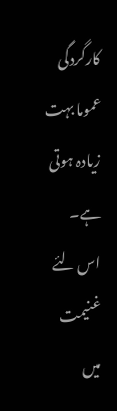کارگردگی عموما بہت زیادہ ہوتی ہے۔
اس لئے غنیمت میں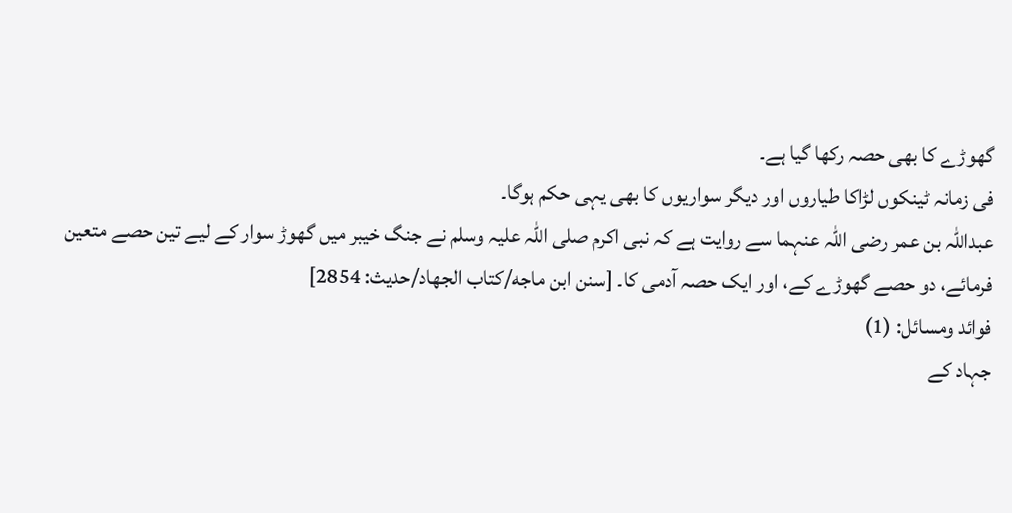گھوڑے کا بھی حصہ رکھا گیا ہے۔
فی زمانہ ٹینکوں لڑاکا طیاروں اور دیگر سواریوں کا بھی یہی حکم ہوگا۔
عبداللہ بن عمر رضی اللہ عنہما سے روایت ہے کہ نبی اکرم صلی اللہ علیہ وسلم نے جنگ خیبر میں گھوڑ سوار کے لیے تین حصے متعین فرمائے، دو حصے گھوڑے کے، اور ایک حصہ آدمی کا۔ [سنن ابن ماجه/كتاب الجهاد/حدیث: 2854]
فوائد ومسائل: (1)
جہاد کے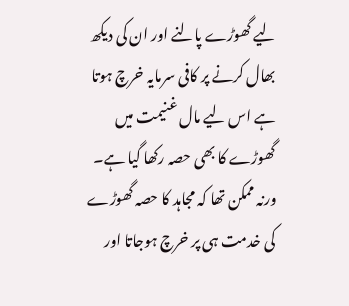لیے گھوڑے پالنے اور ان کی دیکھ بھال کرنے پر کافی سرمایہ خرچ ہوتا ہے اس لیے مال غنیمت میں گھوڑے کا بھی حصہ رکھا گیا ہے۔
ورنہ ممکن تھا کہ مجاہد کا حصہ گھوڑے کی خدمت ہی پر خرچ ہوجاتا اور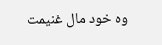وہ خود مال غنیمت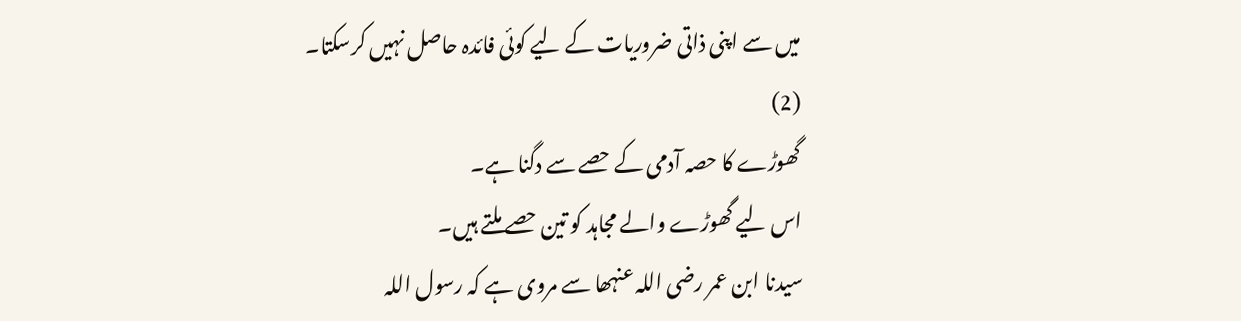میں سے اپنی ذاتی ضروریات کے لیے کوئی فائدہ حاصل نہیں کرسکتا۔
(2)
گھوڑے کا حصہ آدمی کے حصے سے دگنا ہے۔
اس لیے گھوڑے والے مجاہد کو تین حصے ملتے ہیں۔
سیدنا ابن عمر رضی اللہ عنہھا سے مروی ہے کہ رسول اللہ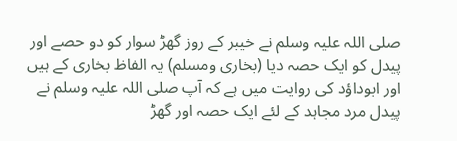صلی اللہ علیہ وسلم نے خیبر کے روز گھڑ سوار کو دو حصے اور پیدل کو ایک حصہ دیا (بخاری ومسلم) یہ الفاظ بخاری کے ہیں اور ابوداؤد کی روایت میں ہے کہ آپ صلی اللہ علیہ وسلم نے پیدل مرد مجاہد کے لئے ایک حصہ اور گھڑ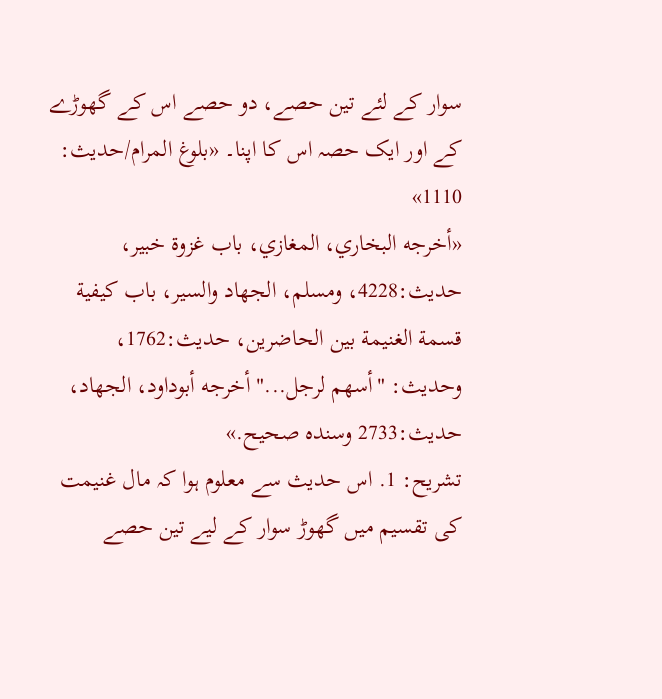سوار کے لئے تین حصے، دو حصے اس کے گھوڑے کے اور ایک حصہ اس کا اپنا۔ «بلوغ المرام/حدیث: 1110»
«أخرجه البخاري، المغازي، باب غزوة خبير، حديث:4228، ومسلم، الجهاد والسير، باب كيفية قسمة الغنيمة بين الحاضرين، حديث:1762، وحديث: "أسهم لرجل..." أخرجه أبوداود، الجهاد، حديث:2733 وسنده صحيح.»
تشریح: 1. اس حدیث سے معلوم ہوا کہ مال غنیمت کی تقسیم میں گھوڑ سوار کے لیے تین حصے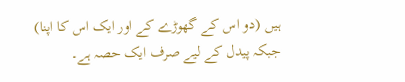ہیں (دو اس کے گھوڑے کے اور ایک اس کا اپنا) جبکہ پیدل کے لیے صرف ایک حصہ ہے۔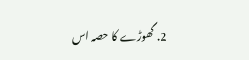2. گھوڑے کا حصہ اس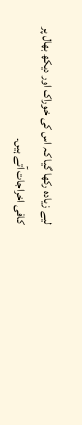لیے زیادہ رکھا گیا کہ اس کی خوراک اور دیکھ بھال پر کافی اخراجات آتے ہیں۔